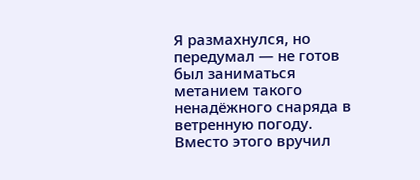Я размахнулся, но передумал — не готов был заниматься метанием такого ненадёжного снаряда в ветренную погоду. Вместо этого вручил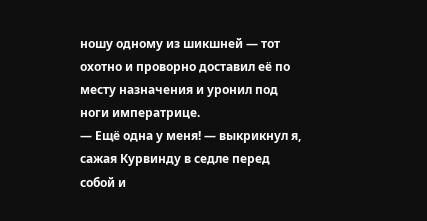ношу одному из шикшней — тот охотно и проворно доставил её по месту назначения и уронил под ноги императрице.
— Ещё одна у меня! — выкрикнул я, сажая Курвинду в седле перед собой и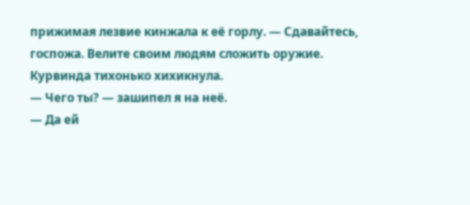прижимая лезвие кинжала к её горлу. — Сдавайтесь, госпожа. Велите своим людям сложить оружие.
Курвинда тихонько хихикнула.
— Чего ты? — зашипел я на неё.
— Да ей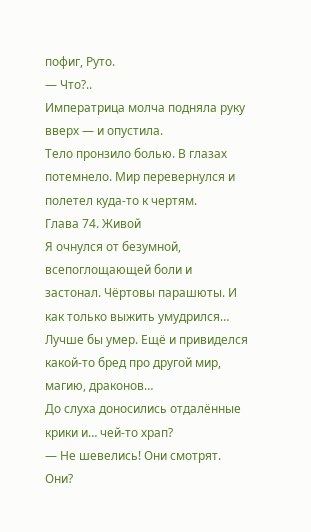пофиг, Руто.
— Что?..
Императрица молча подняла руку вверх — и опустила.
Тело пронзило болью. В глазах потемнело. Мир перевернулся и полетел куда-то к чертям.
Глава 74. Живой
Я очнулся от безумной, всепоглощающей боли и застонал. Чёртовы парашюты. И как только выжить умудрился… Лучше бы умер. Ещё и привиделся какой-то бред про другой мир, магию, драконов…
До слуха доносились отдалённые крики и… чей-то храп?
— Не шевелись! Они смотрят.
Они?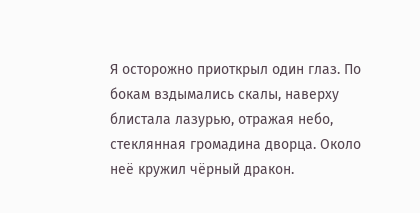Я осторожно приоткрыл один глаз. По бокам вздымались скалы, наверху блистала лазурью, отражая небо, стеклянная громадина дворца. Около неё кружил чёрный дракон.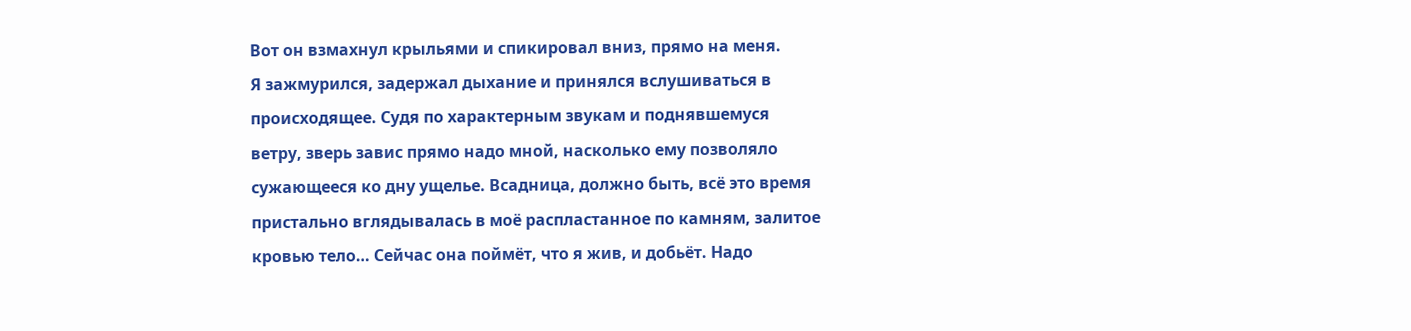Вот он взмахнул крыльями и спикировал вниз, прямо на меня.
Я зажмурился, задержал дыхание и принялся вслушиваться в происходящее. Судя по характерным звукам и поднявшемуся ветру, зверь завис прямо надо мной, насколько ему позволяло сужающееся ко дну ущелье. Всадница, должно быть, всё это время пристально вглядывалась в моё распластанное по камням, залитое кровью тело… Сейчас она поймёт, что я жив, и добьёт. Надо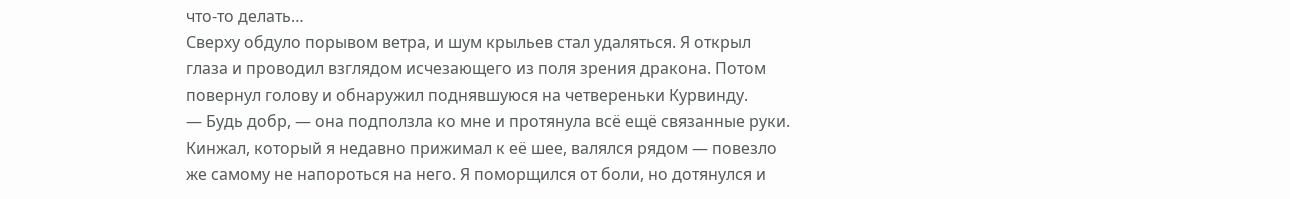что-то делать…
Сверху обдуло порывом ветра, и шум крыльев стал удаляться. Я открыл глаза и проводил взглядом исчезающего из поля зрения дракона. Потом повернул голову и обнаружил поднявшуюся на четвереньки Курвинду.
— Будь добр, — она подползла ко мне и протянула всё ещё связанные руки.
Кинжал, который я недавно прижимал к её шее, валялся рядом — повезло же самому не напороться на него. Я поморщился от боли, но дотянулся и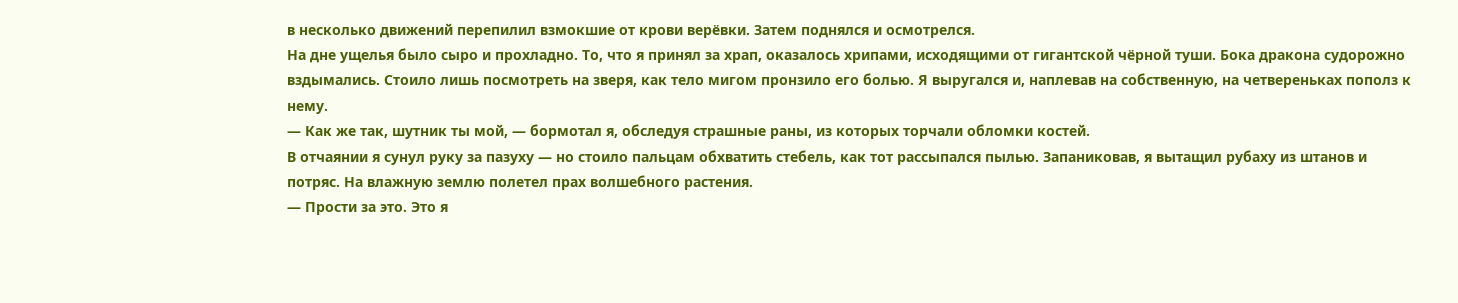в несколько движений перепилил взмокшие от крови верёвки. Затем поднялся и осмотрелся.
На дне ущелья было сыро и прохладно. То, что я принял за храп, оказалось хрипами, исходящими от гигантской чёрной туши. Бока дракона судорожно вздымались. Стоило лишь посмотреть на зверя, как тело мигом пронзило его болью. Я выругался и, наплевав на собственную, на четвереньках пополз к нему.
— Как же так, шутник ты мой, — бормотал я, обследуя страшные раны, из которых торчали обломки костей.
В отчаянии я сунул руку за пазуху — но стоило пальцам обхватить стебель, как тот рассыпался пылью. Запаниковав, я вытащил рубаху из штанов и потряс. На влажную землю полетел прах волшебного растения.
— Прости за это. Это я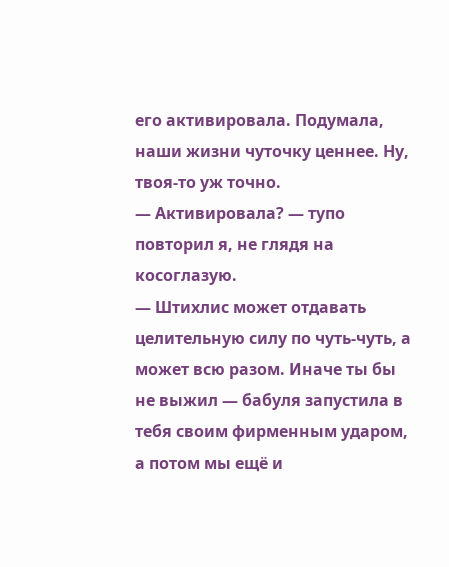его активировала. Подумала, наши жизни чуточку ценнее. Ну, твоя-то уж точно.
— Активировала? — тупо повторил я, не глядя на косоглазую.
— Штихлис может отдавать целительную силу по чуть-чуть, а может всю разом. Иначе ты бы не выжил — бабуля запустила в тебя своим фирменным ударом, а потом мы ещё и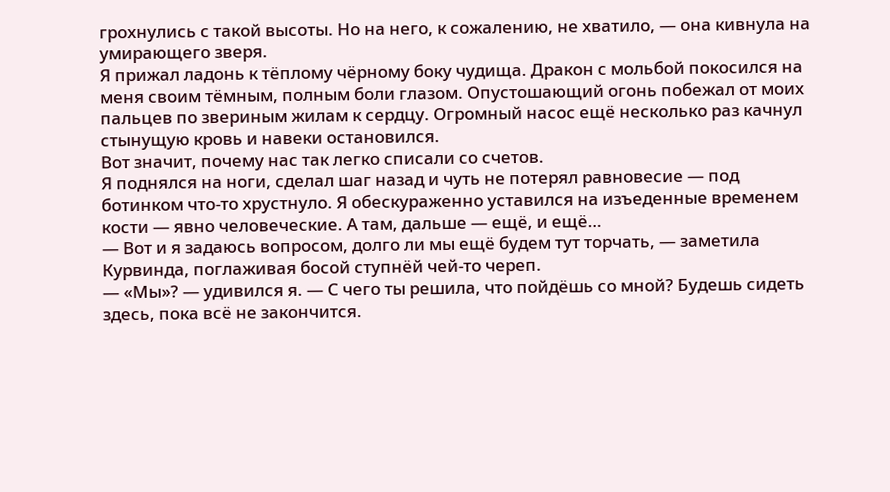грохнулись с такой высоты. Но на него, к сожалению, не хватило, — она кивнула на умирающего зверя.
Я прижал ладонь к тёплому чёрному боку чудища. Дракон с мольбой покосился на меня своим тёмным, полным боли глазом. Опустошающий огонь побежал от моих пальцев по звериным жилам к сердцу. Огромный насос ещё несколько раз качнул стынущую кровь и навеки остановился.
Вот значит, почему нас так легко списали со счетов.
Я поднялся на ноги, сделал шаг назад и чуть не потерял равновесие — под ботинком что-то хрустнуло. Я обескураженно уставился на изъеденные временем кости — явно человеческие. А там, дальше — ещё, и ещё…
— Вот и я задаюсь вопросом, долго ли мы ещё будем тут торчать, — заметила Курвинда, поглаживая босой ступнёй чей-то череп.
— «Мы»? — удивился я. — С чего ты решила, что пойдёшь со мной? Будешь сидеть здесь, пока всё не закончится.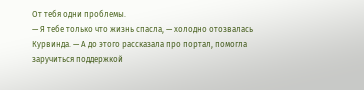От тебя одни проблемы.
— Я тебе только что жизнь спасла, — холодно отозвалась Курвинда. — А до этого рассказала про портал, помогла заручиться поддержкой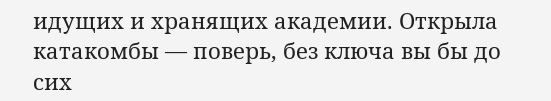идущих и хранящих академии. Открыла катакомбы — поверь, без ключа вы бы до сих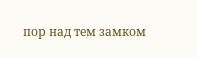пор над тем замком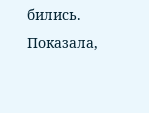бились. Показала,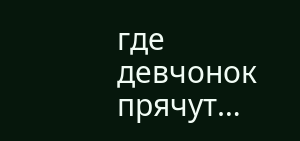где девчонок прячут…